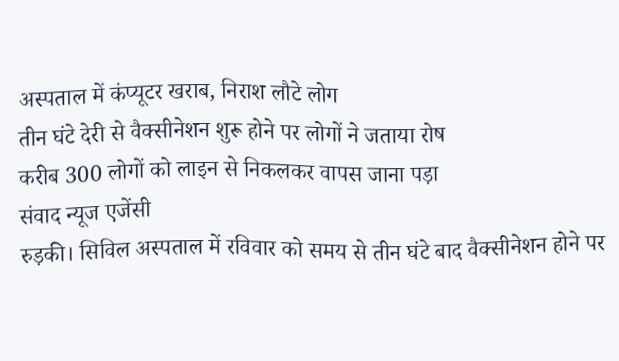अस्पताल में कंप्यूटर खराब, निराश लौटे लोग
तीन घंटे देरी से वैक्सीनेशन शुरू होने पर लोगों ने जताया रोष
करीब 300 लोगों को लाइन से निकलकर वापस जाना पड़ा
संवाद न्यूज एजेंसी
रुड़की। सिविल अस्पताल में रविवार को समय से तीन घंटे बाद वैक्सीनेशन होने पर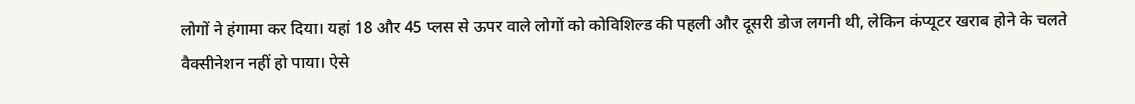लोगों ने हंगामा कर दिया। यहां 18 और 45 प्लस से ऊपर वाले लोगों को कोविशिल्ड की पहली और दूसरी डोज लगनी थी, लेकिन कंप्यूटर खराब होने के चलते वैक्सीनेशन नहीं हो पाया। ऐसे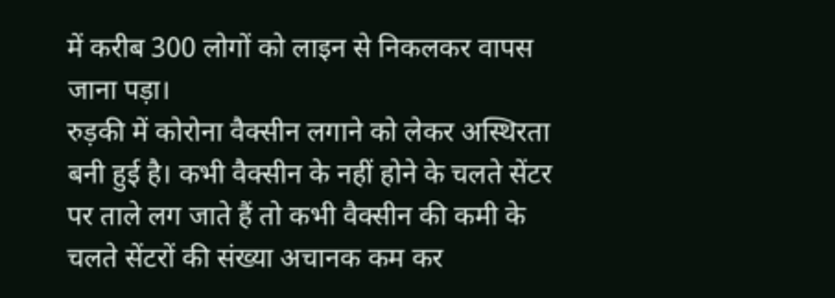में करीब 300 लोगों को लाइन से निकलकर वापस जाना पड़ा।
रुड़की में कोरोना वैक्सीन लगाने को लेकर अस्थिरता बनी हुई है। कभी वैक्सीन के नहीं होने के चलते सेंटर पर ताले लग जाते हैं तो कभी वैक्सीन की कमी के चलते सेंटरों की संख्या अचानक कम कर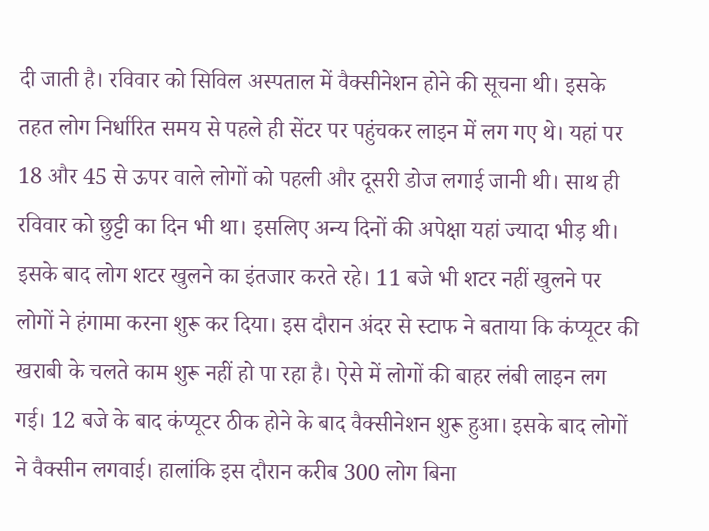दी जाती है। रविवार को सिविल अस्पताल में वैक्सीनेशन होने की सूचना थी। इसके तहत लोग निर्धारित समय से पहले ही सेंटर पर पहुंचकर लाइन में लग गए थे। यहां पर 18 और 45 से ऊपर वाले लोगों को पहली और दूसरी डोज लगाई जानी थी। साथ ही रविवार को छुट्टी का दिन भी था। इसलिए अन्य दिनों की अपेक्षा यहां ज्यादा भीड़ थी। इसके बाद लोग शटर खुलने का इंतजार करते रहे। 11 बजे भी शटर नहीं खुलने पर लोगों ने हंगामा करना शुरू कर दिया। इस दौरान अंदर से स्टाफ ने बताया कि कंप्यूटर की खराबी के चलते काम शुरू नहीं हो पा रहा है। ऐसे में लोगों की बाहर लंबी लाइन लग गई। 12 बजे के बाद कंप्यूटर ठीक होने के बाद वैक्सीनेशन शुरू हुआ। इसके बाद लोगों ने वैक्सीन लगवाई। हालांकि इस दौरान करीब 300 लोग बिना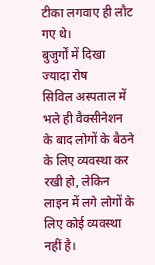टीका लगवाए ही लौट गए थे।
बुजुर्गों में दिखा ज्यादा रोष
सिविल अस्पताल में भले ही वैक्सीनेशन के बाद लोगों के बैठने के लिए व्यवस्था कर रखी हो, लेकिन लाइन में लगे लोगों के लिए कोई व्यवस्था नहीं है।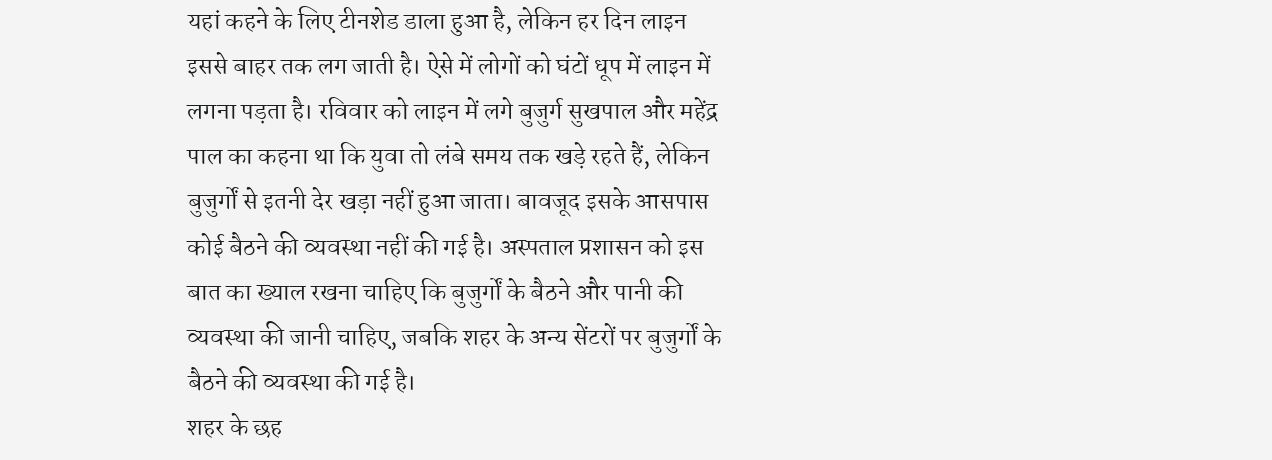यहां कहने के लिए टीनशेड डाला हुआ है, लेकिन हर दिन लाइन इससे बाहर तक लग जाती है। ऐसे में लोगों को घंटों धूप में लाइन में लगना पड़ता है। रविवार को लाइन में लगे बुजुर्ग सुखपाल और महेंद्र पाल का कहना था कि युवा तो लंबे समय तक खड़े रहते हैं, लेकिन बुजुर्गों से इतनी देर खड़ा नहीं हुआ जाता। बावजूद इसके आसपास कोई बैठने की व्यवस्था नहीं की गई है। अस्पताल प्रशासन को इस बात का ख्याल रखना चाहिए कि बुजुर्गों के बैठने और पानी की व्यवस्था की जानी चाहिए, जबकि शहर के अन्य सेंटरों पर बुजुर्गों के बैठने की व्यवस्था की गई है।
शहर के छह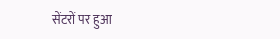सेंटरों पर हुआ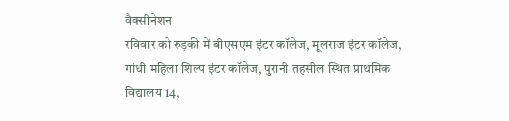वैक्सीनेशन
रविवार को रुड़की में बीएसएम इंटर कॉलेज, मूलराज इंटर कॉलेज, गांधी महिला शिल्प इंटर कॉलेज, पुरानी तहसील स्थित प्राथमिक विद्यालय 14,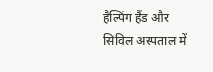हैल्पिंग हैंड और सिविल अस्पताल में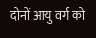दोनों आयु वर्ग को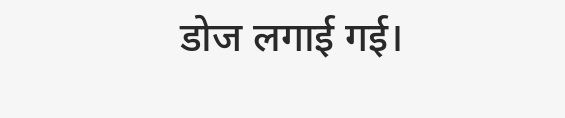डोज लगाई गई।